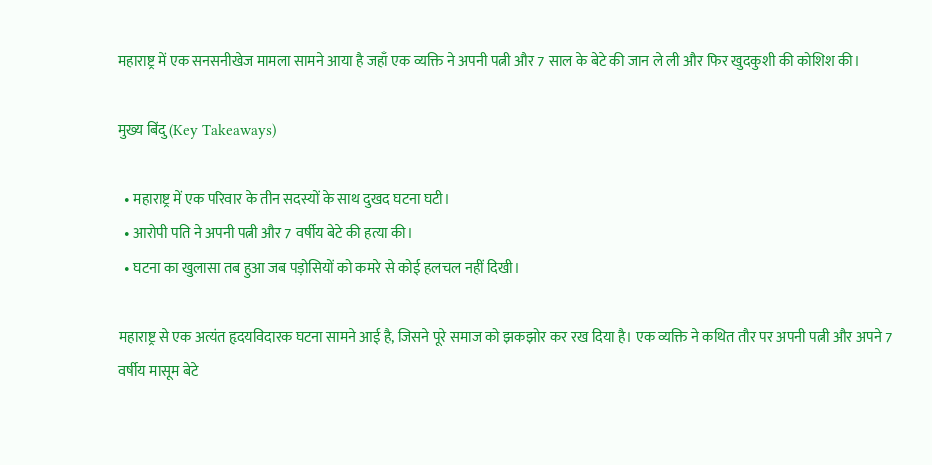महाराष्ट्र में एक सनसनीखेज मामला सामने आया है जहाँ एक व्यक्ति ने अपनी पत्नी और 7 साल के बेटे की जान ले ली और फिर खुदकुशी की कोशिश की।

मुख्य बिंदु (Key Takeaways)

  • महाराष्ट्र में एक परिवार के तीन सदस्यों के साथ दुखद घटना घटी।
  • आरोपी पति ने अपनी पत्नी और 7 वर्षीय बेटे की हत्या की।
  • घटना का खुलासा तब हुआ जब पड़ोसियों को कमरे से कोई हलचल नहीं दिखी।

महाराष्ट्र से एक अत्यंत हृदयविदारक घटना सामने आई है, जिसने पूरे समाज को झकझोर कर रख दिया है। एक व्यक्ति ने कथित तौर पर अपनी पत्नी और अपने 7 वर्षीय मासूम बेटे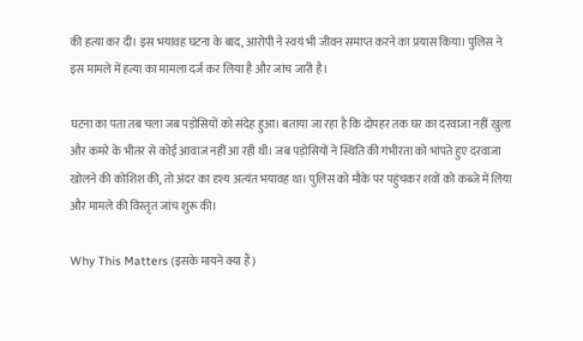की हत्या कर दी। इस भयावह घटना के बाद, आरोपी ने स्वयं भी जीवन समाप्त करने का प्रयास किया। पुलिस ने इस मामले में हत्या का मामला दर्ज कर लिया है और जांच जारी है।

घटना का पता तब चला जब पड़ोसियों को संदेह हुआ। बताया जा रहा है कि दोपहर तक घर का दरवाजा नहीं खुला और कमरे के भीतर से कोई आवाज नहीं आ रही थी। जब पड़ोसियों ने स्थिति की गंभीरता को भांपते हुए दरवाजा खोलने की कोशिश की, तो अंदर का दृश्य अत्यंत भयावह था। पुलिस को मौके पर पहुंचकर शवों को कब्जे में लिया और मामले की विस्तृत जांच शुरू की।

Why This Matters (इसके मायने क्या हैं)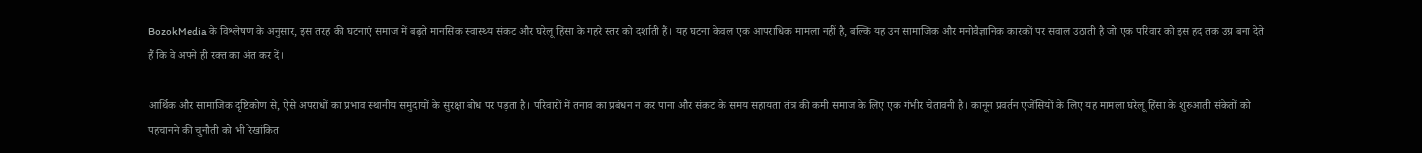BozokMedia के विश्लेषण के अनुसार, इस तरह की घटनाएं समाज में बढ़ते मानसिक स्वास्थ्य संकट और घरेलू हिंसा के गहरे स्तर को दर्शाती हैं। यह घटना केवल एक आपराधिक मामला नहीं है, बल्कि यह उन सामाजिक और मनोवैज्ञानिक कारकों पर सवाल उठाती है जो एक परिवार को इस हद तक उग्र बना देते हैं कि वे अपने ही रक्त का अंत कर दें।

आर्थिक और सामाजिक दृष्टिकोण से, ऐसे अपराधों का प्रभाव स्थानीय समुदायों के सुरक्षा बोध पर पड़ता है। परिवारों में तनाव का प्रबंधन न कर पाना और संकट के समय सहायता तंत्र की कमी समाज के लिए एक गंभीर चेतावनी है। कानून प्रवर्तन एजेंसियों के लिए यह मामला घरेलू हिंसा के शुरुआती संकेतों को पहचानने की चुनौती को भी रेखांकित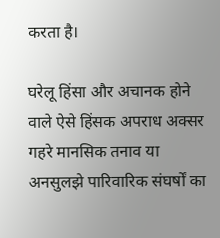करता है।

घरेलू हिंसा और अचानक होने वाले ऐसे हिंसक अपराध अक्सर गहरे मानसिक तनाव या अनसुलझे पारिवारिक संघर्षों का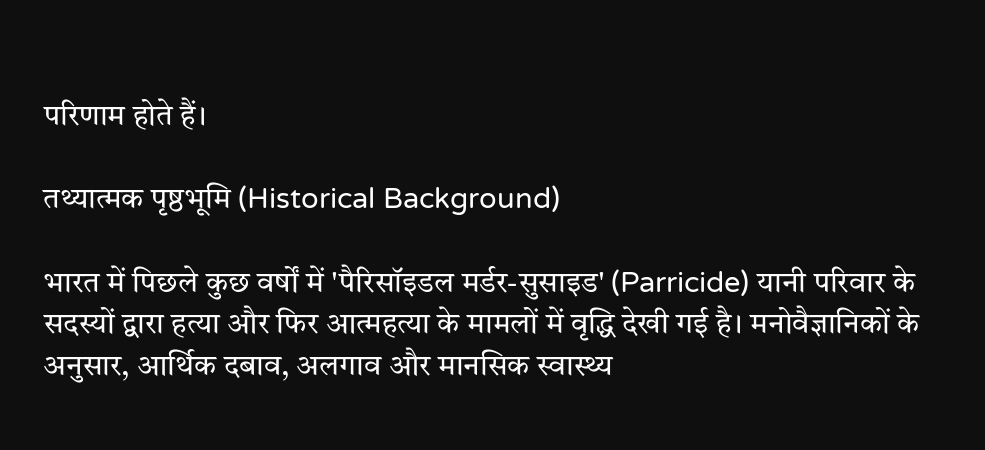परिणाम होते हैं।

तथ्यात्मक पृष्ठभूमि (Historical Background)

भारत में पिछले कुछ वर्षों में 'पैरिसॉइडल मर्डर-सुसाइड' (Parricide) यानी परिवार के सदस्यों द्वारा हत्या और फिर आत्महत्या के मामलों में वृद्धि देखी गई है। मनोवैज्ञानिकों के अनुसार, आर्थिक दबाव, अलगाव और मानसिक स्वास्थ्य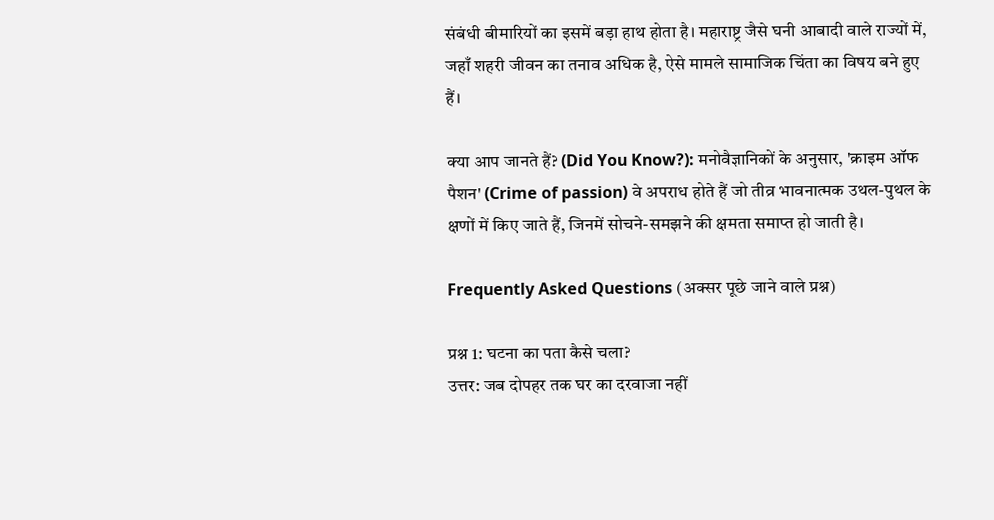संबंधी बीमारियों का इसमें बड़ा हाथ होता है। महाराष्ट्र जैसे घनी आबादी वाले राज्यों में, जहाँ शहरी जीवन का तनाव अधिक है, ऐसे मामले सामाजिक चिंता का विषय बने हुए हैं।

क्या आप जानते हैं? (Did You Know?): मनोवैज्ञानिकों के अनुसार, 'क्राइम ऑफ पैशन' (Crime of passion) वे अपराध होते हैं जो तीव्र भावनात्मक उथल-पुथल के क्षणों में किए जाते हैं, जिनमें सोचने-समझने की क्षमता समाप्त हो जाती है।

Frequently Asked Questions (अक्सर पूछे जाने वाले प्रश्न)

प्रश्न 1: घटना का पता कैसे चला?
उत्तर: जब दोपहर तक घर का दरवाजा नहीं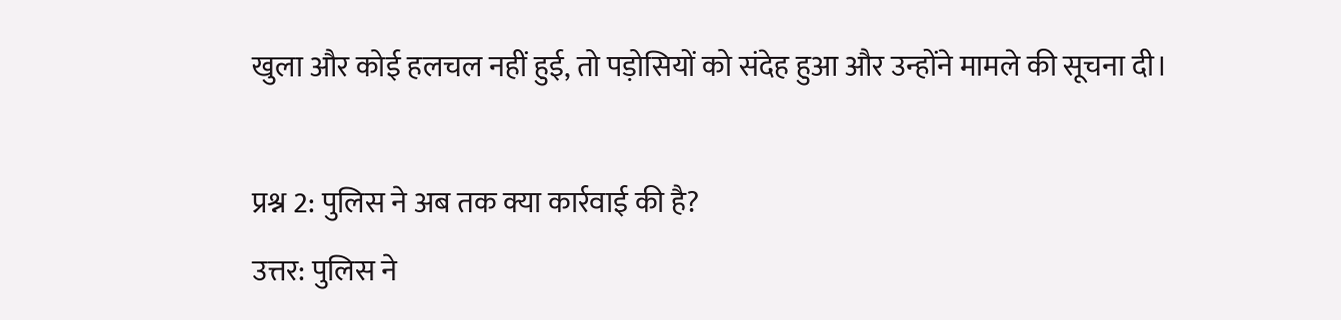खुला और कोई हलचल नहीं हुई, तो पड़ोसियों को संदेह हुआ और उन्होंने मामले की सूचना दी।

प्रश्न 2: पुलिस ने अब तक क्या कार्रवाई की है?
उत्तर: पुलिस ने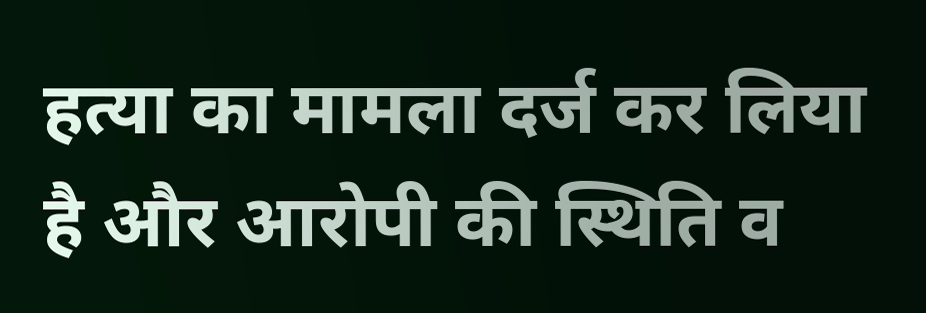हत्या का मामला दर्ज कर लिया है और आरोपी की स्थिति व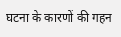घटना के कारणों की गहन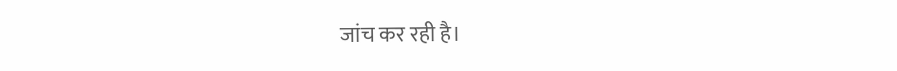जांच कर रही है।